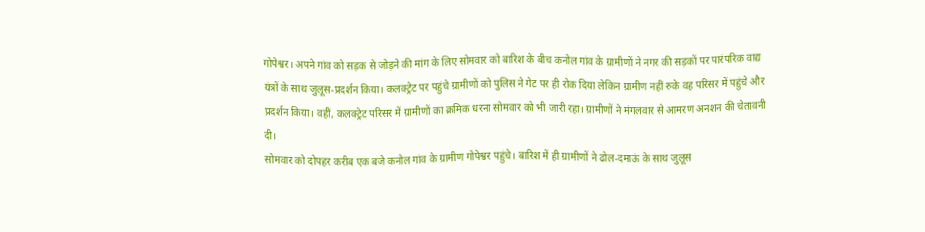गोपेश्वर। अपने गांव को सड़क से जोड़ने की मांग के लिए सोमवार को बारिश के बीच कनोल गांव के ग्रामीणों ने नगर की सड़कों पर पारंपरिक वाद्य यंत्रों के साथ जुलूस-प्रदर्शन किया। कलक्ट्रेट पर पहुंचे ग्रामीणों को पुलिस ने गेट पर ही रोक दिया लेकिन ग्रामीण नहीं रुके वह परिसर में पहुंचे और प्रदर्शन किया। वहीं, कलक्ट्रेट परिसर में ग्रामीणों का क्रमिक धरना सोमवार को भी जारी रहा। ग्रामीणों ने मंगलवार से आमरण अनशन की चेतावनी दी।
सोमवार को दोपहर करीब एक बजे कनोल गांव के ग्रामीण गोपेश्वर पहुंचे। बारिश में ही ग्रामीणों ने ढोल-दमाऊं के साथ जुलूस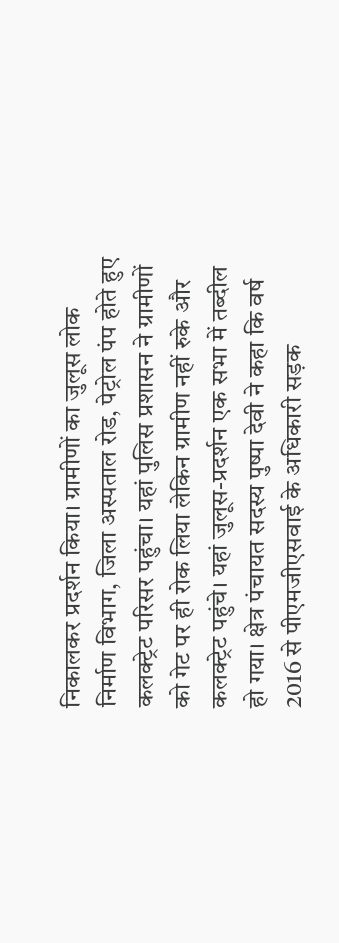निकालकर प्रदर्शन किया। ग्रामीणों का जुलूस लोक निर्माण विभाग, जिला अस्पताल रोड, पेट्रोल पंप होते हुए कलक्ट्रेट परिसर पहुंचा। यहां पुलिस प्रशासन ने ग्रामीणों को गेट पर ही रोक लिया लेकिन ग्रामीण नहीं रुके और कलक्ट्रेट पहुंचे। यहां जुलूस-प्रदर्शन एक सभा में तब्दील हो गया। क्षेत्र पंचायत सदस्य पुष्पा देवी ने कहा कि वर्ष 2016 से पीएमजीएसवाई के अधिकारी सड़क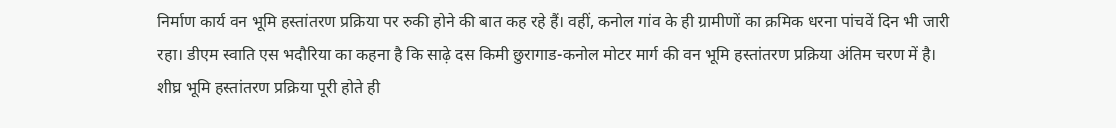निर्माण कार्य वन भूमि हस्तांतरण प्रक्रिया पर रुकी होने की बात कह रहे हैं। वहीं, कनोल गांव के ही ग्रामीणों का क्रमिक धरना पांचवें दिन भी जारी रहा। डीएम स्वाति एस भदौरिया का कहना है कि साढ़े दस किमी छुरागाड-कनोल मोटर मार्ग की वन भूमि हस्तांतरण प्रक्रिया अंतिम चरण में है। शीघ्र भूमि हस्तांतरण प्रक्रिया पूरी होते ही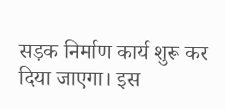सड़क निर्माण कार्य शुरू कर दिया जाएगा। इस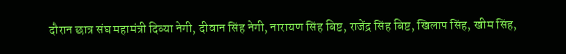दौरान छात्र संघ महामंत्री दिव्या नेगी, दीवान सिंह नेगी, नारायण सिंह बिष्ट, राजेंद्र सिंह बिष्ट, खिलाप सिंह, खीम सिंह,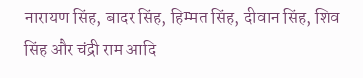नारायण सिंह, बादर सिंह, हिम्मत सिंह, दीवान सिंह, शिव सिंह और चंद्री राम आदि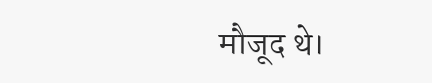मौजूद थे।